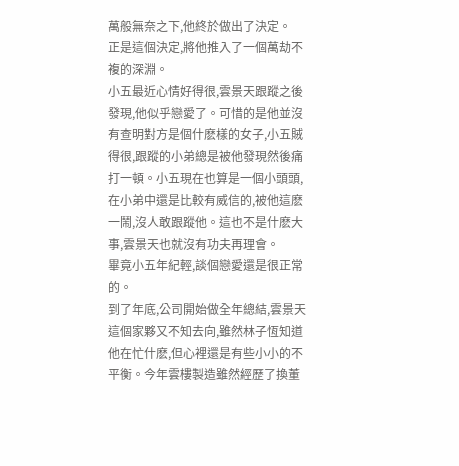萬般無奈之下,他終於做出了決定。
正是這個決定,將他推入了一個萬劫不複的深淵。
小五最近心情好得很,雲景天跟蹤之後發現,他似乎戀愛了。可惜的是他並沒有查明對方是個什麽樣的女子,小五賊得很,跟蹤的小弟總是被他發現然後痛打一頓。小五現在也算是一個小頭頭,在小弟中還是比較有威信的,被他這麽一鬧,沒人敢跟蹤他。這也不是什麽大事,雲景天也就沒有功夫再理會。
畢竟小五年紀輕,談個戀愛還是很正常的。
到了年底,公司開始做全年總結,雲景天這個家夥又不知去向,雖然林子恆知道他在忙什麽,但心裡還是有些小小的不平衡。今年雲樓製造雖然經歷了換董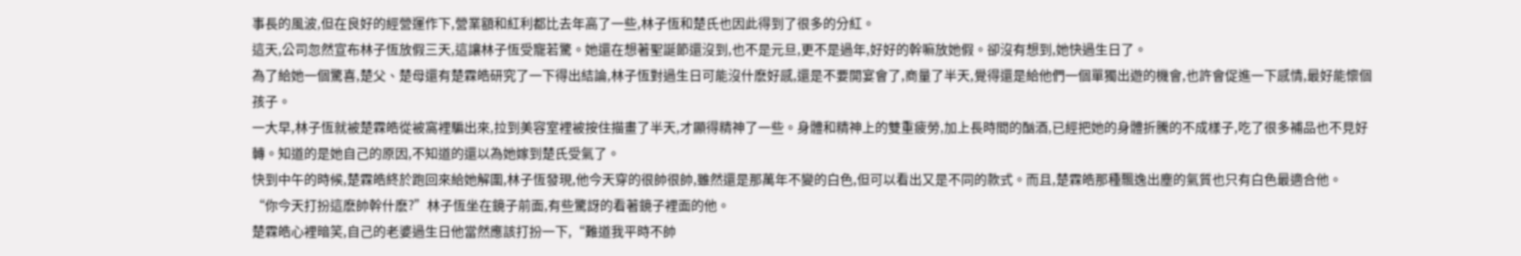事長的風波,但在良好的經營運作下,營業額和紅利都比去年高了一些,林子恆和楚氏也因此得到了很多的分紅。
這天,公司忽然宣布林子恆放假三天,這讓林子恆受寵若驚。她還在想著聖誕節還沒到,也不是元旦,更不是過年,好好的幹嘛放她假。卻沒有想到,她快過生日了。
為了給她一個驚喜,楚父、楚母還有楚霖皓研究了一下得出結論,林子恆對過生日可能沒什麽好感,還是不要開宴會了,商量了半天,覺得還是給他們一個單獨出遊的機會,也許會促進一下感情,最好能懷個孩子。
一大早,林子恆就被楚霖皓從被窩裡騙出來,拉到美容室裡被按住描畫了半天,才顯得精神了一些。身體和精神上的雙重疲勞,加上長時間的酗酒,已經把她的身體折騰的不成樣子,吃了很多補品也不見好轉。知道的是她自己的原因,不知道的還以為她嫁到楚氏受氣了。
快到中午的時候,楚霖皓終於跑回來給她解圍,林子恆發現,他今天穿的很帥很帥,雖然還是那萬年不變的白色,但可以看出又是不同的款式。而且,楚霖皓那種飄逸出塵的氣質也只有白色最適合他。
“你今天打扮這麽帥幹什麽?”林子恆坐在鏡子前面,有些驚訝的看著鏡子裡面的他。
楚霖皓心裡暗笑,自己的老婆過生日他當然應該打扮一下,“難道我平時不帥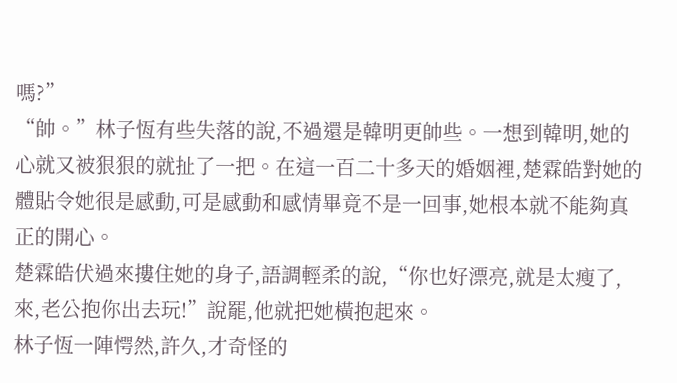嗎?”
“帥。”林子恆有些失落的說,不過還是韓明更帥些。一想到韓明,她的心就又被狠狠的就扯了一把。在這一百二十多天的婚姻裡,楚霖皓對她的體貼令她很是感動,可是感動和感情畢竟不是一回事,她根本就不能夠真正的開心。
楚霖皓伏過來摟住她的身子,語調輕柔的說,“你也好漂亮,就是太瘦了,來,老公抱你出去玩!”說罷,他就把她橫抱起來。
林子恆一陣愕然,許久,才奇怪的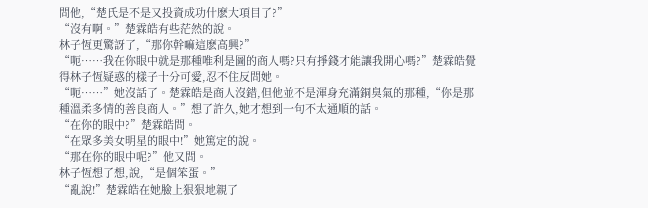問他,“楚氏是不是又投資成功什麽大項目了?”
“沒有啊。”楚霖皓有些茫然的說。
林子恆更驚訝了,“那你幹嘛這麽高興?”
“呃……我在你眼中就是那種唯利是圖的商人嗎?只有掙錢才能讓我開心嗎?”楚霖皓覺得林子恆疑惑的樣子十分可愛,忍不住反問她。
“呃……”她沒話了。楚霖皓是商人沒錯,但他並不是渾身充滿銅臭氣的那種,“你是那種溫柔多情的善良商人。”想了許久,她才想到一句不太通順的話。
“在你的眼中?”楚霖皓問。
“在眾多美女明星的眼中!”她篤定的說。
“那在你的眼中呢?”他又問。
林子恆想了想,說,“是個笨蛋。”
“亂說!”楚霖皓在她臉上狠狠地親了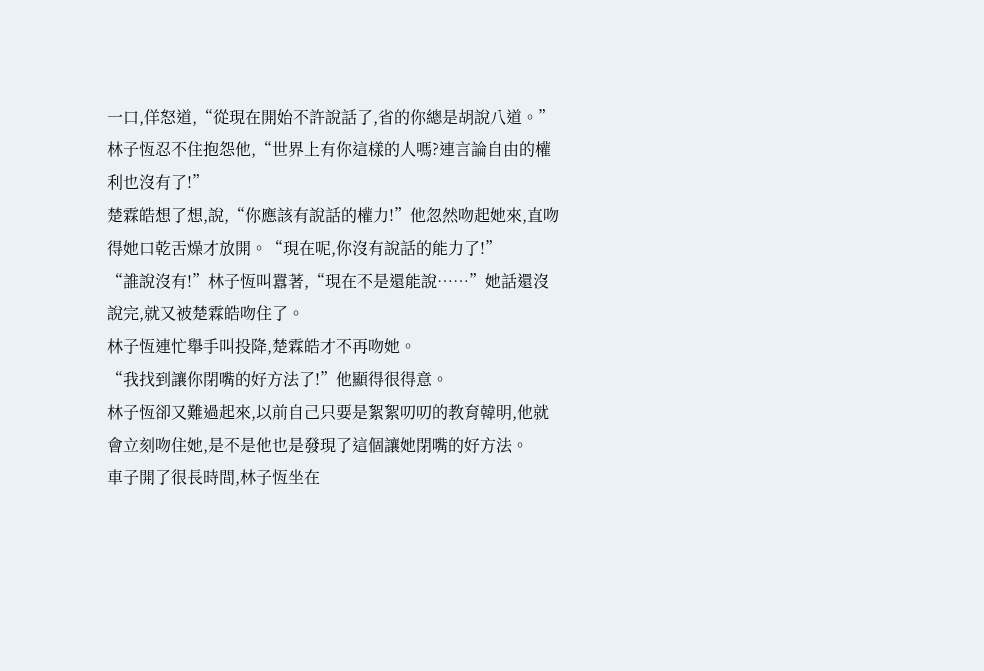一口,佯怒道,“從現在開始不許說話了,省的你總是胡說八道。”
林子恆忍不住抱怨他,“世界上有你這樣的人嗎?連言論自由的權利也沒有了!”
楚霖皓想了想,說,“你應該有說話的權力!”他忽然吻起她來,直吻得她口乾舌燥才放開。“現在呢,你沒有說話的能力了!”
“誰說沒有!”林子恆叫囂著,“現在不是還能說……”她話還沒說完,就又被楚霖皓吻住了。
林子恆連忙舉手叫投降,楚霖皓才不再吻她。
“我找到讓你閉嘴的好方法了!”他顯得很得意。
林子恆卻又難過起來,以前自己只要是絮絮叨叨的教育韓明,他就會立刻吻住她,是不是他也是發現了這個讓她閉嘴的好方法。
車子開了很長時間,林子恆坐在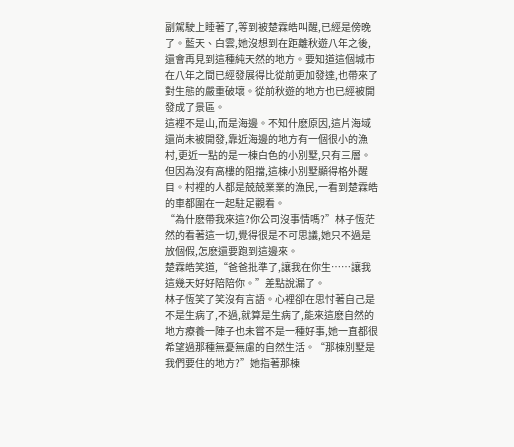副駕駛上睡著了,等到被楚霖皓叫醒,已經是傍晚了。藍天、白雲,她沒想到在距離秋遊八年之後,還會再見到這種純天然的地方。要知道這個城市在八年之間已經發展得比從前更加發達,也帶來了對生態的嚴重破壞。從前秋遊的地方也已經被開發成了景區。
這裡不是山,而是海邊。不知什麽原因,這片海域還尚未被開發,靠近海邊的地方有一個很小的漁村,更近一點的是一棟白色的小別墅,只有三層。但因為沒有高樓的阻擋,這棟小別墅顯得格外醒目。村裡的人都是兢兢業業的漁民,一看到楚霖皓的車都圍在一起駐足觀看。
“為什麽帶我來這?你公司沒事情嗎?”林子恆茫然的看著這一切,覺得很是不可思議,她只不過是放個假,怎麽還要跑到這邊來。
楚霖皓笑道,“爸爸批準了,讓我在你生……讓我這幾天好好陪陪你。”差點說漏了。
林子恆笑了笑沒有言語。心裡卻在思忖著自己是不是生病了,不過,就算是生病了,能來這麽自然的地方療養一陣子也未嘗不是一種好事,她一直都很希望過那種無憂無慮的自然生活。“那棟別墅是我們要住的地方?”她指著那棟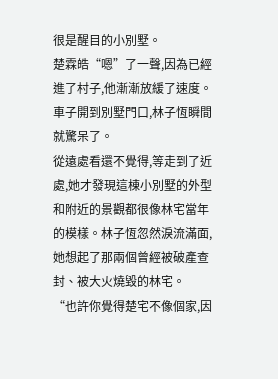很是醒目的小別墅。
楚霖皓“嗯”了一聲,因為已經進了村子,他漸漸放緩了速度。
車子開到別墅門口,林子恆瞬間就驚呆了。
從遠處看還不覺得,等走到了近處,她才發現這棟小別墅的外型和附近的景觀都很像林宅當年的模樣。林子恆忽然淚流滿面,她想起了那兩個曾經被破產查封、被大火燒毀的林宅。
“也許你覺得楚宅不像個家,因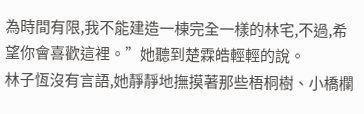為時間有限,我不能建造一棟完全一樣的林宅,不過,希望你會喜歡這裡。”她聽到楚霖皓輕輕的說。
林子恆沒有言語,她靜靜地撫摸著那些梧桐樹、小橋欄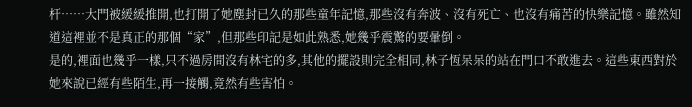杆……大門被緩緩推開,也打開了她塵封已久的那些童年記憶,那些沒有奔波、沒有死亡、也沒有痛苦的快樂記憶。雖然知道這裡並不是真正的那個“家”,但那些印記是如此熟悉,她幾乎震驚的要暈倒。
是的,裡面也幾乎一樣,只不過房間沒有林宅的多,其他的擺設則完全相同,林子恆呆呆的站在門口不敢進去。這些東西對於她來說已經有些陌生,再一接觸,竟然有些害怕。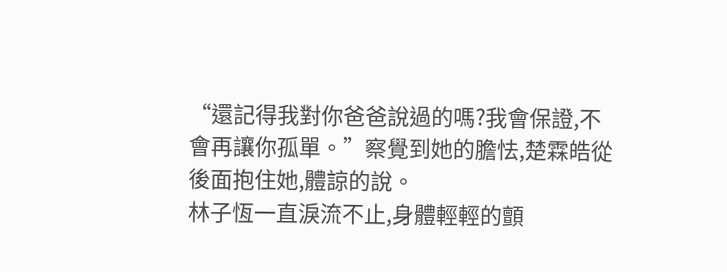“還記得我對你爸爸說過的嗎?我會保證,不會再讓你孤單。”察覺到她的膽怯,楚霖皓從後面抱住她,體諒的說。
林子恆一直淚流不止,身體輕輕的顫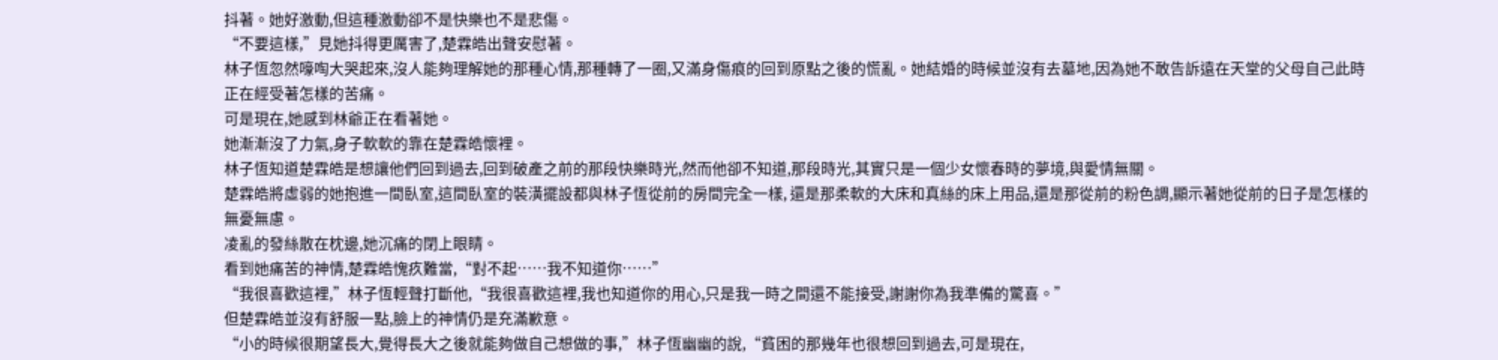抖著。她好激動,但這種激動卻不是快樂也不是悲傷。
“不要這樣,”見她抖得更厲害了,楚霖皓出聲安慰著。
林子恆忽然嚎啕大哭起來,沒人能夠理解她的那種心情,那種轉了一圈,又滿身傷痕的回到原點之後的慌亂。她結婚的時候並沒有去墓地,因為她不敢告訴遠在天堂的父母自己此時正在經受著怎樣的苦痛。
可是現在,她感到林爺正在看著她。
她漸漸沒了力氣,身子軟軟的靠在楚霖皓懷裡。
林子恆知道楚霖皓是想讓他們回到過去,回到破產之前的那段快樂時光,然而他卻不知道,那段時光,其實只是一個少女懷春時的夢境,與愛情無關。
楚霖皓將虛弱的她抱進一間臥室,這間臥室的裝潢擺設都與林子恆從前的房間完全一樣, 還是那柔軟的大床和真絲的床上用品,還是那從前的粉色調,顯示著她從前的日子是怎樣的無憂無慮。
凌亂的發絲散在枕邊,她沉痛的閉上眼睛。
看到她痛苦的神情,楚霖皓愧疚難當,“對不起……我不知道你……”
“我很喜歡這裡,”林子恆輕聲打斷他,“我很喜歡這裡,我也知道你的用心,只是我一時之間還不能接受,謝謝你為我準備的驚喜。”
但楚霖皓並沒有舒服一點,臉上的神情仍是充滿歉意。
“小的時候很期望長大,覺得長大之後就能夠做自己想做的事,”林子恆幽幽的說,“貧困的那幾年也很想回到過去,可是現在,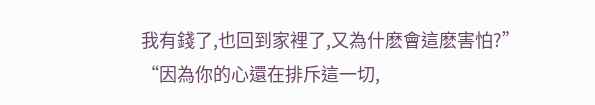我有錢了,也回到家裡了,又為什麽會這麽害怕?”
“因為你的心還在排斥這一切,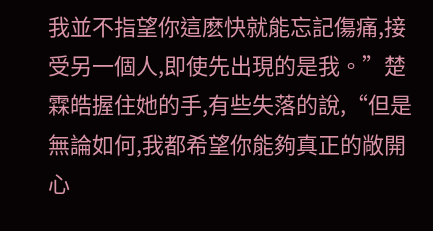我並不指望你這麽快就能忘記傷痛,接受另一個人,即使先出現的是我。”楚霖皓握住她的手,有些失落的說,“但是無論如何,我都希望你能夠真正的敞開心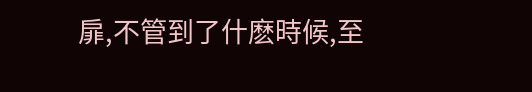扉,不管到了什麽時候,至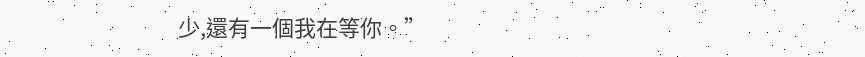少,還有一個我在等你。”